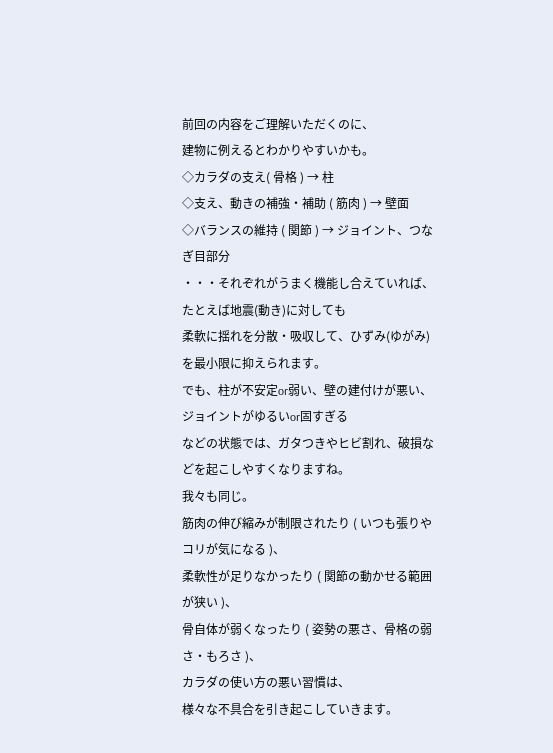前回の内容をご理解いただくのに、
建物に例えるとわかりやすいかも。
◇カラダの支え( 骨格 ) → 柱
◇支え、動きの補強・補助 ( 筋肉 ) → 壁面
◇バランスの維持 ( 関節 ) → ジョイント、つなぎ目部分
・・・それぞれがうまく機能し合えていれば、たとえば地震(動き)に対しても
柔軟に揺れを分散・吸収して、ひずみ(ゆがみ)を最小限に抑えられます。
でも、柱が不安定or弱い、壁の建付けが悪い、ジョイントがゆるいor固すぎる
などの状態では、ガタつきやヒビ割れ、破損などを起こしやすくなりますね。
我々も同じ。
筋肉の伸び縮みが制限されたり ( いつも張りやコリが気になる )、
柔軟性が足りなかったり ( 関節の動かせる範囲が狭い )、
骨自体が弱くなったり ( 姿勢の悪さ、骨格の弱さ・もろさ )、
カラダの使い方の悪い習慣は、
様々な不具合を引き起こしていきます。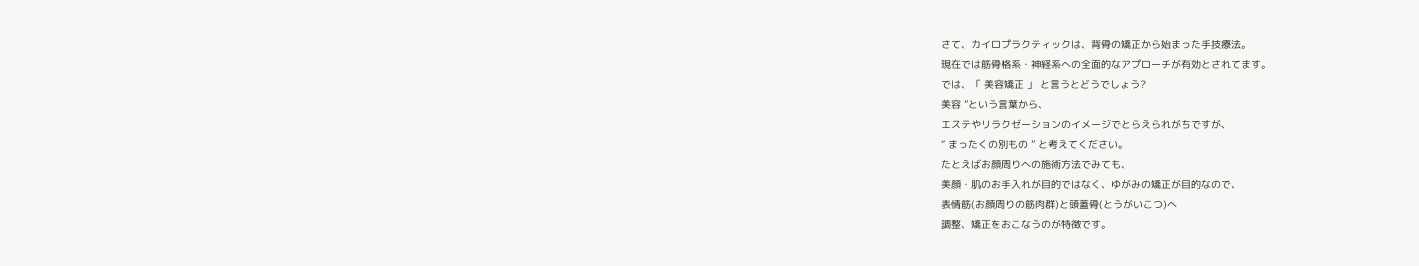さて、カイロプラクティックは、背骨の矯正から始まった手技療法。
現在では筋骨格系・神経系への全面的なアプローチが有効とされてます。
では、「 美容矯正 」 と言うとどうでしょう?
美容 ”という言葉から、
エステやリラクゼーションのイメージでとらえられがちですが、
“ まったくの別もの ” と考えてください。
たとえばお顔周りへの施術方法でみても、
美顔・肌のお手入れが目的ではなく、ゆがみの矯正が目的なので、
表情筋(お顔周りの筋肉群)と頭蓋骨(とうがいこつ)へ
調整、矯正をおこなうのが特徴です。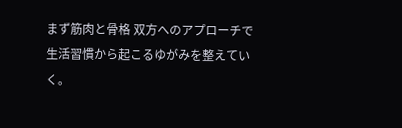まず筋肉と骨格 双方へのアプローチで
生活習慣から起こるゆがみを整えていく。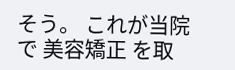そう。 これが当院で 美容矯正 を取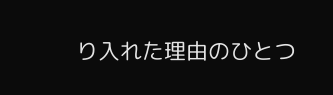り入れた理由のひとつ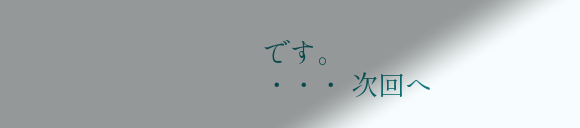です。
・・・ 次回へ